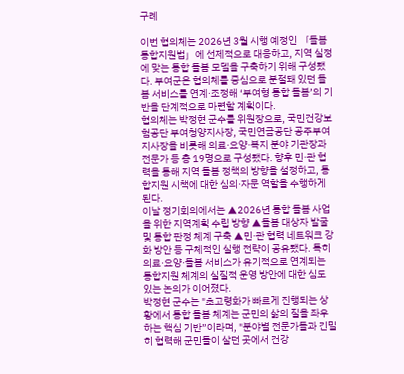구례

이번 협의체는 2026년 3월 시행 예정인 「돌봄통합지원법」에 선제적으로 대응하고, 지역 실정에 맞는 통합 돌봄 모델을 구축하기 위해 구성됐다. 부여군은 협의체를 중심으로 분절돼 있던 돌봄 서비스를 연계·조정해 ‘부여형 통합 돌봄’의 기반을 단계적으로 마련할 계획이다.
협의체는 박정현 군수를 위원장으로, 국민건강보험공단 부여청양지사장, 국민연금공단 공주부여지사장을 비롯해 의료·요양·복지 분야 기관장과 전문가 등 총 19명으로 구성됐다. 향후 민·관 협력을 통해 지역 돌봄 정책의 방향을 설정하고, 통합지원 시책에 대한 심의·자문 역할을 수행하게 된다.
이날 정기회의에서는 ▲2026년 통합 돌봄 사업을 위한 지역계획 수립 방향 ▲돌봄 대상자 발굴 및 통합 판정 체계 구축 ▲민·관 협력 네트워크 강화 방안 등 구체적인 실행 전략이 공유됐다. 특히 의료·요양·돌봄 서비스가 유기적으로 연계되는 통합지원 체계의 실질적 운영 방안에 대한 심도 있는 논의가 이어졌다.
박정현 군수는 "초고령화가 빠르게 진행되는 상황에서 통합 돌봄 체계는 군민의 삶의 질을 좌우하는 핵심 기반”이라며, "분야별 전문가들과 긴밀히 협력해 군민들이 살던 곳에서 건강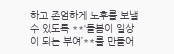하고 존엄하게 노후를 보낼 수 있도록 **‘돌봄이 일상이 되는 부여’**를 만들어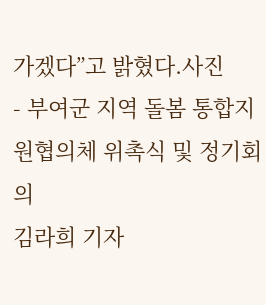가겠다”고 밝혔다.사진
- 부여군 지역 돌봄 통합지원협의체 위촉식 및 정기회의
김라희 기자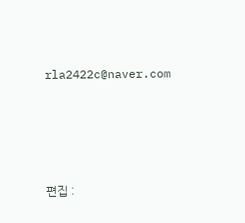rla2422c@naver.com






편집 :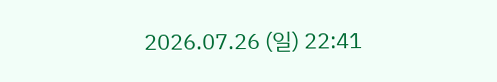2026.07.26 (일) 22:41